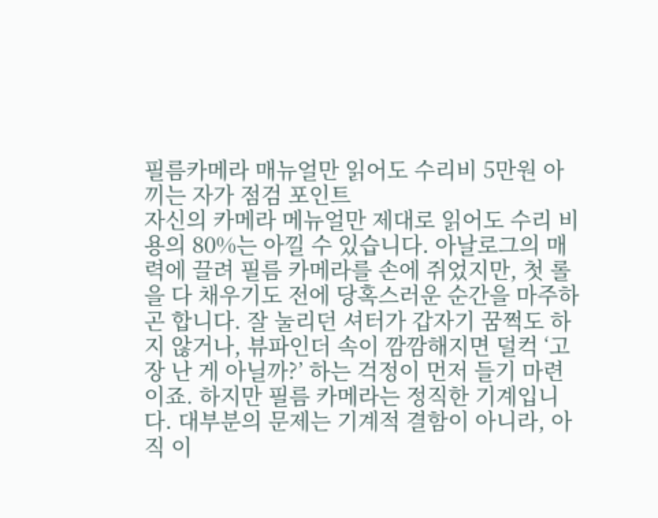필름카메라 매뉴얼만 읽어도 수리비 5만원 아끼는 자가 점검 포인트
자신의 카메라 메뉴얼만 제대로 읽어도 수리 비용의 80%는 아낄 수 있습니다. 아날로그의 매력에 끌려 필름 카메라를 손에 쥐었지만, 첫 롤을 다 채우기도 전에 당혹스러운 순간을 마주하곤 합니다. 잘 눌리던 셔터가 갑자기 꿈쩍도 하지 않거나, 뷰파인더 속이 깜깜해지면 덜컥 ‘고장 난 게 아닐까?’ 하는 걱정이 먼저 들기 마련이죠. 하지만 필름 카메라는 정직한 기계입니다. 대부분의 문제는 기계적 결함이 아니라, 아직 이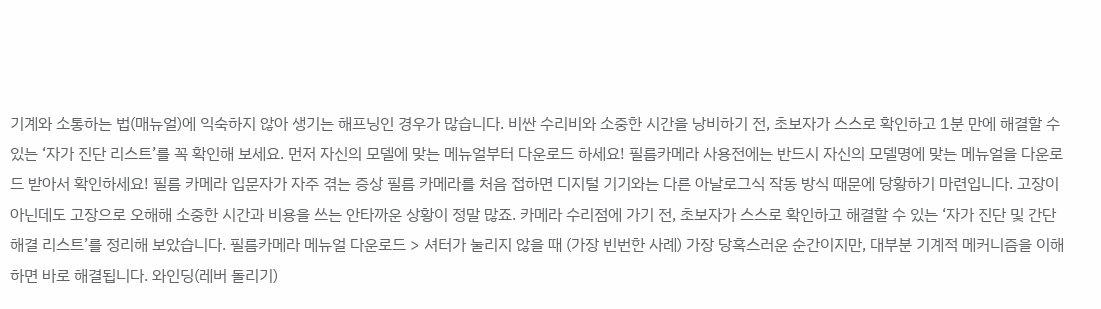기계와 소통하는 법(매뉴얼)에 익숙하지 않아 생기는 해프닝인 경우가 많습니다. 비싼 수리비와 소중한 시간을 낭비하기 전, 초보자가 스스로 확인하고 1분 만에 해결할 수 있는 ‘자가 진단 리스트’를 꼭 확인해 보세요. 먼저 자신의 모델에 맞는 메뉴얼부터 다운로드 하세요! 필름카메라 사용전에는 반드시 자신의 모델명에 맞는 메뉴얼을 다운로드 받아서 확인하세요! 필름 카메라 입문자가 자주 겪는 증상 필름 카메라를 처음 접하면 디지털 기기와는 다른 아날로그식 작동 방식 때문에 당황하기 마련입니다. 고장이 아닌데도 고장으로 오해해 소중한 시간과 비용을 쓰는 안타까운 상황이 정말 많죠. 카메라 수리점에 가기 전, 초보자가 스스로 확인하고 해결할 수 있는 ‘자가 진단 및 간단 해결 리스트’를 정리해 보았습니다. 필름카메라 메뉴얼 다운로드 > 셔터가 눌리지 않을 때 (가장 빈번한 사례) 가장 당혹스러운 순간이지만, 대부분 기계적 메커니즘을 이해하면 바로 해결됩니다. 와인딩(레버 돌리기)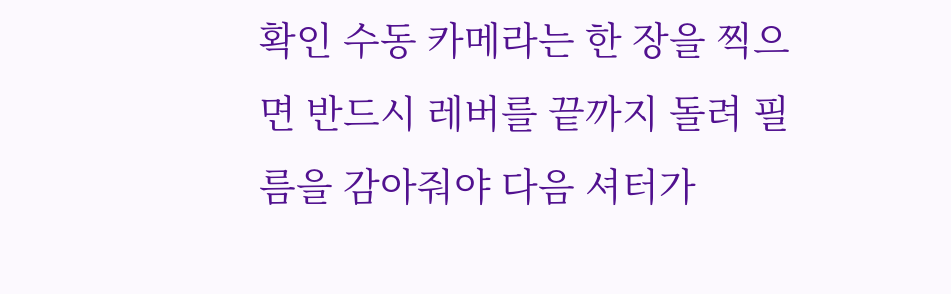확인 수동 카메라는 한 장을 찍으면 반드시 레버를 끝까지 돌려 필름을 감아줘야 다음 셔터가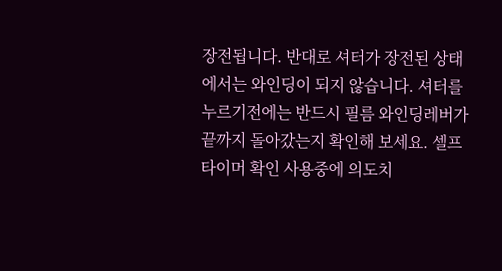장전됩니다. 반대로 셔터가 장전된 상태에서는 와인딩이 되지 않습니다. 셔터를 누르기전에는 반드시 필름 와인딩레버가 끝까지 돌아갔는지 확인해 보세요. 셀프타이머 확인 사용중에 의도치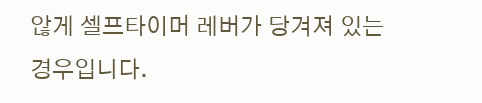않게 셀프타이머 레버가 당겨져 있는 경우입니다.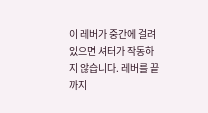이 레버가 중간에 걸려 있으면 셔터가 작동하지 않습니다. 레버를 끝까지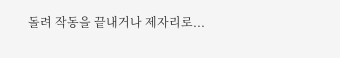돌려 작동을 끝내거나 제자리로...